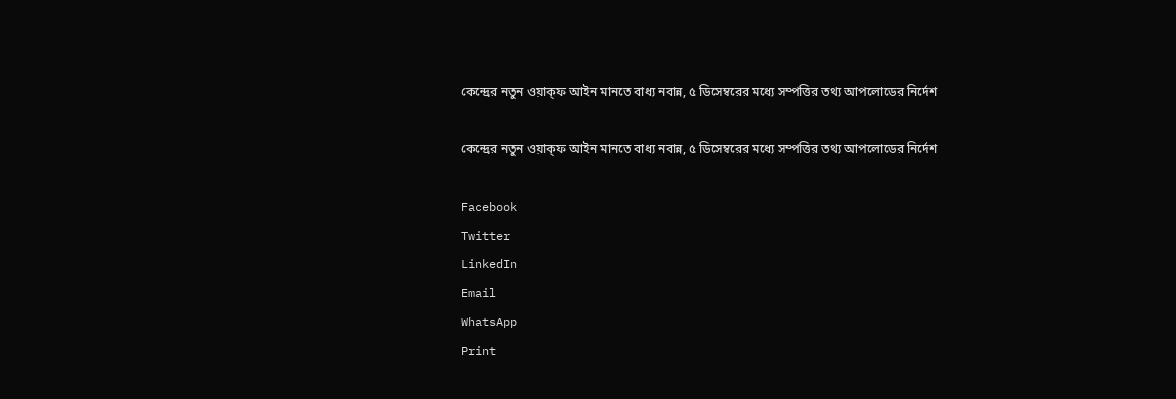কেন্দ্রের নতুন ওয়াক্‌ফ আইন মানতে বাধ্য নবান্ন, ৫ ডিসেম্বরের মধ্যে সম্পত্তির তথ্য আপলোডের নির্দেশ

কেন্দ্রের নতুন ওয়াক্‌ফ আইন মানতে বাধ্য নবান্ন, ৫ ডিসেম্বরের মধ্যে সম্পত্তির তথ্য আপলোডের নির্দেশ

Facebook
Twitter
LinkedIn
Email
WhatsApp
Print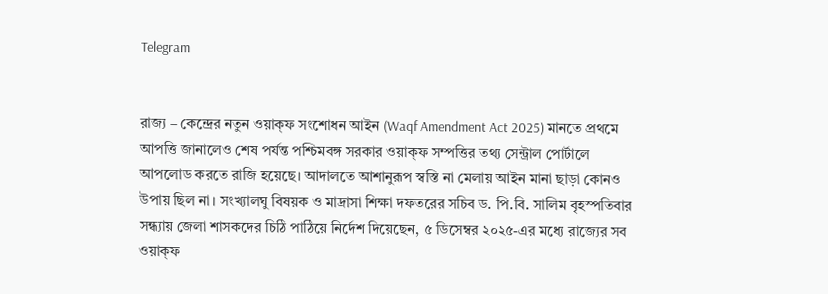Telegram


রাজ্য – কেন্দ্রের নতুন ওয়াক্‌ফ সংশোধন আইন (Waqf Amendment Act 2025) মানতে প্রথমে আপত্তি জানালেও শেষ পর্যন্ত পশ্চিমবঙ্গ সরকার ওয়াক্‌ফ সম্পত্তির তথ্য সেন্ট্রাল পোর্টালে আপলোড করতে রাজি হয়েছে। আদালতে আশানুরূপ স্বস্তি না মেলায় আইন মানা ছাড়া কোনও উপায় ছিল না। সংখ্যালঘু বিষয়ক ও মাদ্রাসা শিক্ষা দফতরের সচিব ড. পি.বি. সালিম বৃহস্পতিবার সন্ধ্যায় জেলা শাসকদের চিঠি পাঠিয়ে নির্দেশ দিয়েছেন, ৫ ডিসেম্বর ২০২৫-এর মধ্যে রাজ্যের সব ওয়াক্‌ফ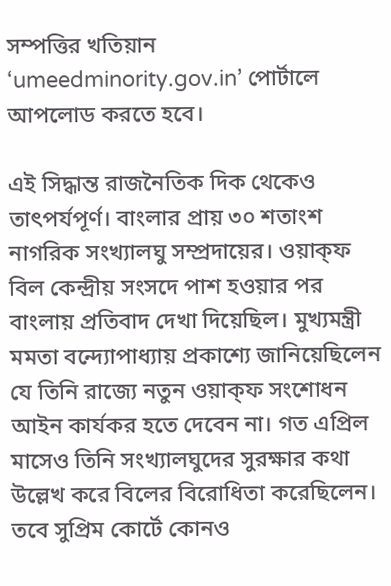সম্পত্তির খতিয়ান ‘umeedminority.gov.in’ পোর্টালে আপলোড করতে হবে।

এই সিদ্ধান্ত রাজনৈতিক দিক থেকেও তাৎপর্যপূর্ণ। বাংলার প্রায় ৩০ শতাংশ নাগরিক সংখ্যালঘু সম্প্রদায়ের। ওয়াক্‌ফ বিল কেন্দ্রীয় সংসদে পাশ হওয়ার পর বাংলায় প্রতিবাদ দেখা দিয়েছিল। মুখ্যমন্ত্রী মমতা বন্দ্যোপাধ্যায় প্রকাশ্যে জানিয়েছিলেন যে তিনি রাজ্যে নতুন ওয়াক্‌ফ সংশোধন আইন কার্যকর হতে দেবেন না। গত এপ্রিল মাসেও তিনি সংখ্যালঘুদের সুরক্ষার কথা উল্লেখ করে বিলের বিরোধিতা করেছিলেন। তবে সুপ্রিম কোর্টে কোনও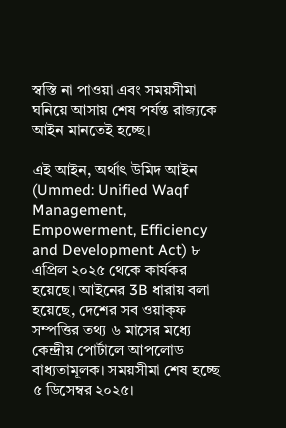স্বস্তি না পাওয়া এবং সময়সীমা ঘনিয়ে আসায় শেষ পর্যন্ত রাজ্যকে আইন মানতেই হচ্ছে।

এই আইন, অর্থাৎ উমিদ আইন (Ummed: Unified Waqf Management, Empowerment, Efficiency and Development Act) ৮ এপ্রিল ২০২৫ থেকে কার্যকর হয়েছে। আইনের 3B ধারায় বলা হয়েছে, দেশের সব ওয়াক্‌ফ সম্পত্তির তথ্য ৬ মাসের মধ্যে কেন্দ্রীয় পোর্টালে আপলোড বাধ্যতামূলক। সময়সীমা শেষ হচ্ছে ৫ ডিসেম্বর ২০২৫।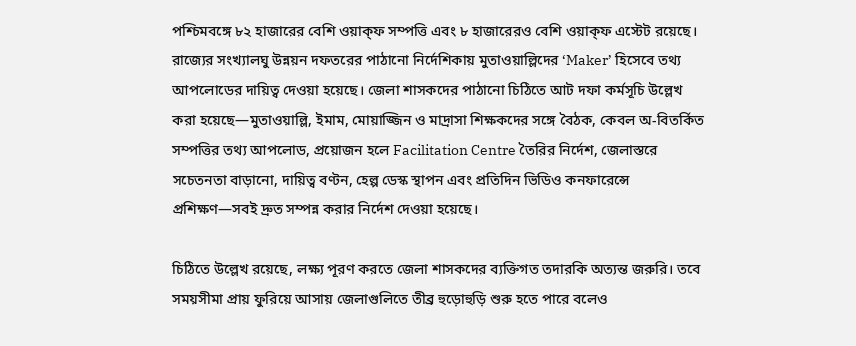পশ্চিমবঙ্গে ৮২ হাজারের বেশি ওয়াক্‌ফ সম্পত্তি এবং ৮ হাজারেরও বেশি ওয়াক্‌ফ এস্টেট রয়েছে। রাজ্যের সংখ্যালঘু উন্নয়ন দফতরের পাঠানো নির্দেশিকায় মুতাওয়াল্লিদের ‘Maker’ হিসেবে তথ্য আপলোডের দায়িত্ব দেওয়া হয়েছে। জেলা শাসকদের পাঠানো চিঠিতে আট দফা কর্মসূচি উল্লেখ করা হয়েছে—মুতাওয়াল্লি, ইমাম, মোয়াজ্জিন ও মাদ্রাসা শিক্ষকদের সঙ্গে বৈঠক, কেবল অ-বিতর্কিত সম্পত্তির তথ্য আপলোড, প্রয়োজন হলে Facilitation Centre তৈরির নির্দেশ, জেলাস্তরে সচেতনতা বাড়ানো, দায়িত্ব বণ্টন, হেল্প ডেস্ক স্থাপন এবং প্রতিদিন ভিডিও কনফারেন্সে প্রশিক্ষণ—সবই দ্রুত সম্পন্ন করার নির্দেশ দেওয়া হয়েছে।

চিঠিতে উল্লেখ রয়েছে, লক্ষ্য পূরণ করতে জেলা শাসকদের ব্যক্তিগত তদারকি অত্যন্ত জরুরি। তবে সময়সীমা প্রায় ফুরিয়ে আসায় জেলাগুলিতে তীব্র হুড়োহুড়ি শুরু হতে পারে বলেও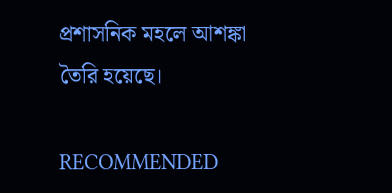প্রশাসনিক মহলে আশঙ্কা তৈরি হয়েছে।

RECOMMENDED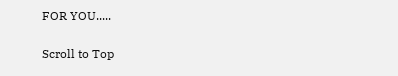FOR YOU.....

Scroll to Top